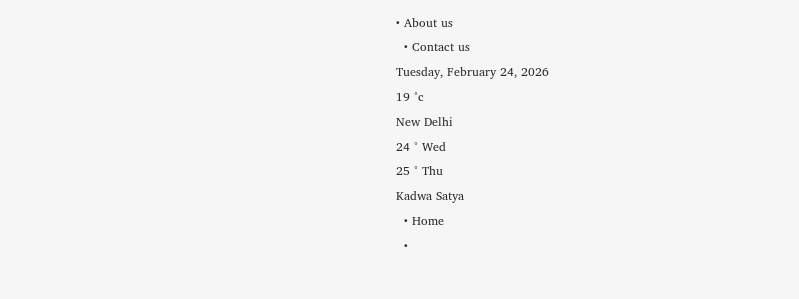• About us
  • Contact us
Tuesday, February 24, 2026
19 °c
New Delhi
24 ° Wed
25 ° Thu
Kadwa Satya
  • Home
  •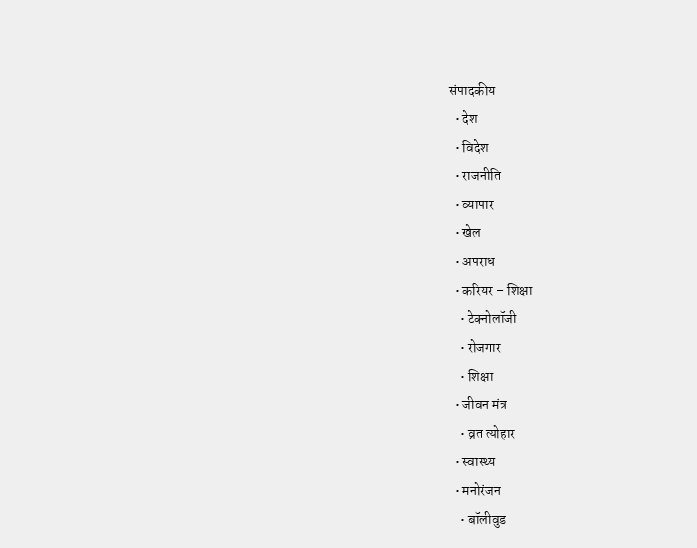संपादकीय
  • देश
  • विदेश
  • राजनीति
  • व्यापार
  • खेल
  • अपराध
  • करियर – शिक्षा
    • टेक्नोलॉजी
    • रोजगार
    • शिक्षा
  • जीवन मंत्र
    • व्रत त्योहार
  • स्वास्थ्य
  • मनोरंजन
    • बॉलीवुड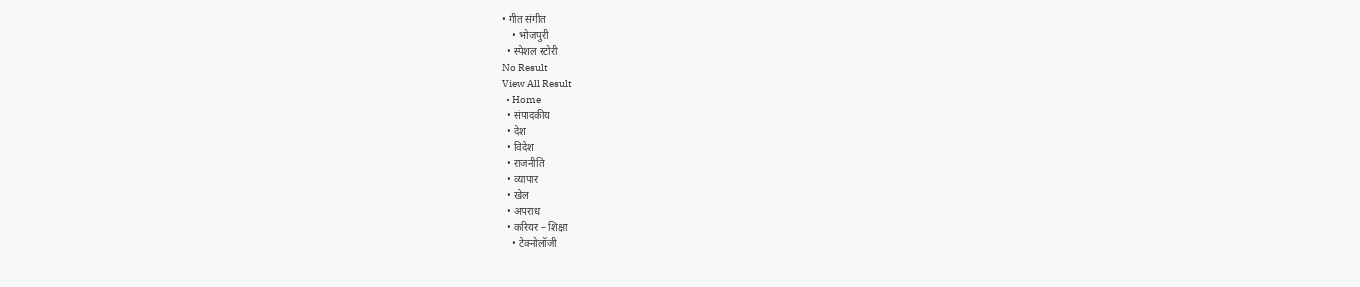• गीत संगीत
    • भोजपुरी
  • स्पेशल स्टोरी
No Result
View All Result
  • Home
  • संपादकीय
  • देश
  • विदेश
  • राजनीति
  • व्यापार
  • खेल
  • अपराध
  • करियर – शिक्षा
    • टेक्नोलॉजी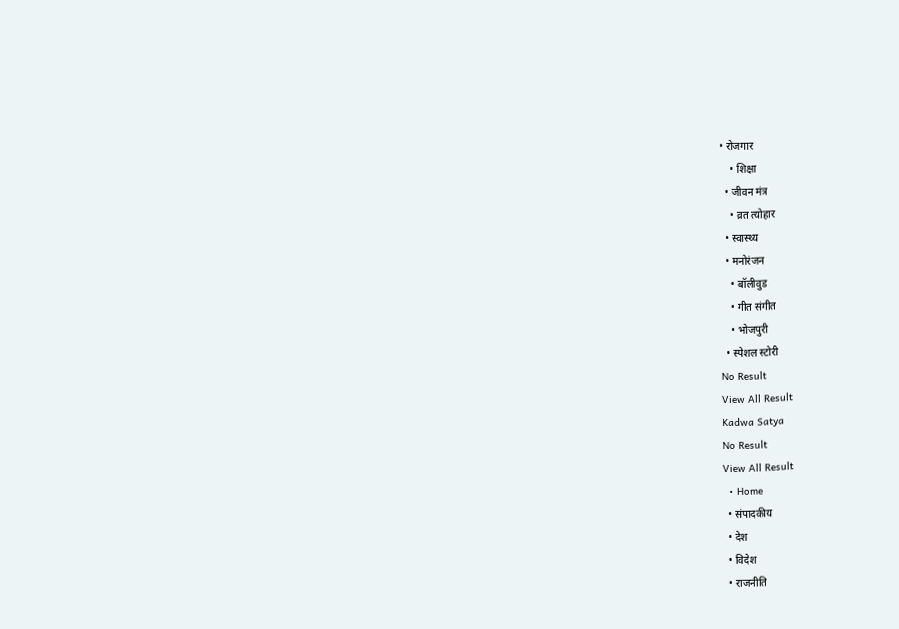• रोजगार
    • शिक्षा
  • जीवन मंत्र
    • व्रत त्योहार
  • स्वास्थ्य
  • मनोरंजन
    • बॉलीवुड
    • गीत संगीत
    • भोजपुरी
  • स्पेशल स्टोरी
No Result
View All Result
Kadwa Satya
No Result
View All Result
  • Home
  • संपादकीय
  • देश
  • विदेश
  • राजनीति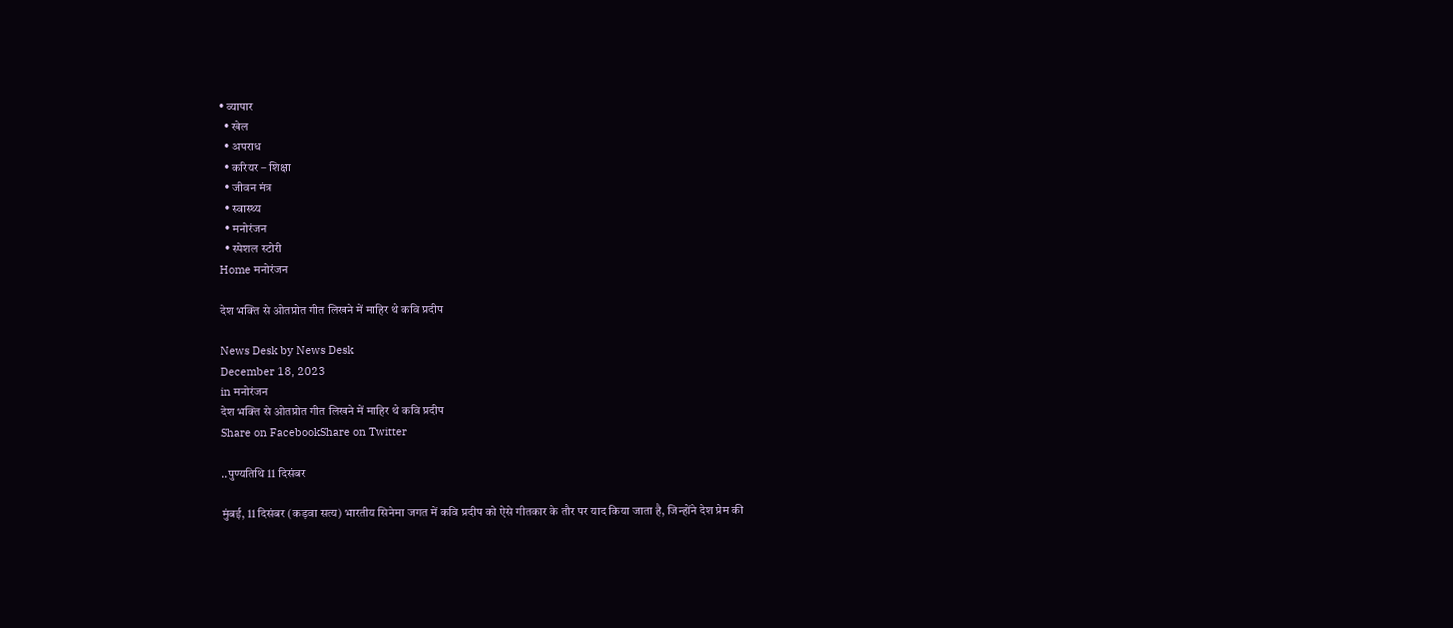• व्यापार
  • खेल
  • अपराध
  • करियर – शिक्षा
  • जीवन मंत्र
  • स्वास्थ्य
  • मनोरंजन
  • स्पेशल स्टोरी
Home मनोरंजन

देश भक्ति से ओतप्रोत गीत लिखने में माहिर थे कवि प्रदीप

News Desk by News Desk
December 18, 2023
in मनोरंजन
देश भक्ति से ओतप्रोत गीत लिखने में माहिर थे कवि प्रदीप
Share on FacebookShare on Twitter

..पुण्यतिथि 11 दिसंबर

मुंबई, 11 दिसंबर (कड़वा सत्य) भारतीय सिनेमा जगत में कवि प्रदीप को ऐसे गीतकार के तौर पर याद किया जाता है, जिन्होंने देश प्रेम की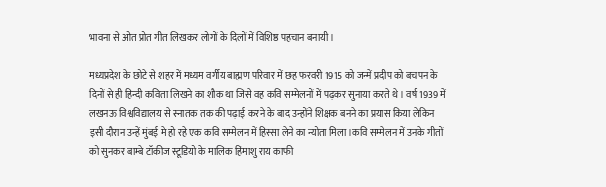भावना से ओत प्रोत गीत लिखकर लोगों के दिलों में विशिष्ठ पहचान बनायी।

मध्यप्रदेश के छोटे से शहर में मध्यम वर्गीय बाह्मण परिवार में छह फरवरी 1915 को जन्में प्रदीप को बचपन के दिनों से ही हिन्दी कविता लिखने का शौक था जिसे वह कवि सम्मेलनों में पढ़कर सुनाया करते थे। वर्ष 1939 में लखनऊ विश्वविद्यालय से स्नातक तक की पढ़ाई करने के बाद उन्होंने शिक्षक बनने का प्रयास किया लेकिन इसी दौरान उन्हें मुंबई मे हो रहे एक कवि सम्मेलन में हिस्सा लेने का न्योता मिला।कवि सम्मेलन में उनके गीतों को सुनकर बाम्बे टॉकीज स्टूडियो के मालिक हिंमाशु राय काफी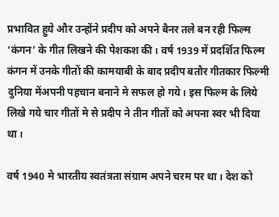प्रभावित हुये और उन्होंने प्रदीप को अपने बैनर तले बन रही फिल्म ‘कंगन’ के गीत लिखने की पेशकश की। वर्ष 1939 में प्रदर्शित फिल्म कंगन में उनके गीतों की कामयाबी के बाद प्रदीप बतौर गीतकार फिल्मी दुनिया मेंअपनी पहचान बनाने मे सफल हो गये। इस फिल्म के लिये लिखे गये चार गीतों मे से प्रदीप ने तीन गीतों को अपना स्वर भी दिया था।

वर्ष 1940 मे भारतीय स्वतंत्रता संग्राम अपने चरम पर था। देश को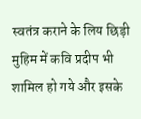स्वतंत्र कराने के लिय छिड़ी मुहिम में कवि प्रदीप भी शामिल हो गये और इसके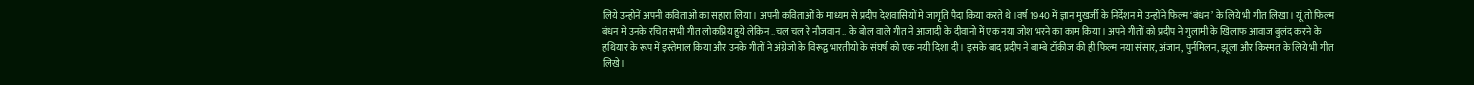लिये उन्होनें अपनी कविताओं का सहारा लिया। अपनी कविताओं के माध्यम से प्रदीप देशवासियों मे जागृति पैदा किया करते थे।वर्ष 1940 में ज्ञान मुखर्जी के निर्देशन मे उन्होंने फिल्म ‘बंधन’ के लिये भी गीत लिखा। यूं तो फिल्म बंधन मे उनके रचित सभी गीत लोकप्रिय हुये लेकिन ..चल चल रे नौजवान .. के बोल वाले गीत ने आजादी के दीवानो में एक नया जोश भरने का काम किया। अपने गीतों को प्रदीप ने गुलामी के खिलाफ आवाज बुलंद करने के हथियार के रूप में इस्तेमाल किया और उनके गीतों ने अंग्रेजो के विरूद्व भारतीयो के संघर्ष को एक नयी दिशा दी। इसके बाद प्रदीप ने बाम्बे टॉकीज की ही फिल्म नया संसार, अंजान, पुर्नमिलन, झूला और किस्मत के लिये भी गीत लिखे।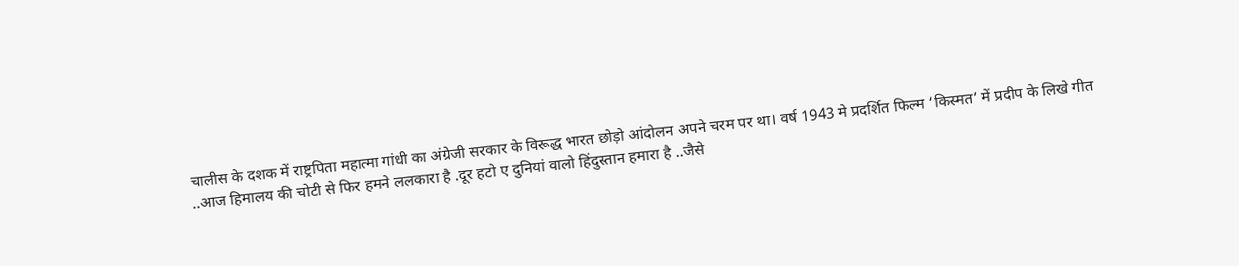चालीस के दशक में राष्ट्रपिता महात्मा गांधी का अंग्रेजी सरकार के विरूद्ध भारत छोड़ो आंदोलन अपने चरम पर था। वर्ष 1943 मे प्रदर्शित फिल्म ‘किस्मत’ में प्रदीप के लिखे गीत ..आज हिमालय की चोटी से फिर हमने ललकारा है .दूर हटो ए दुनियां वालो हिंदुस्तान हमारा है ..जैसे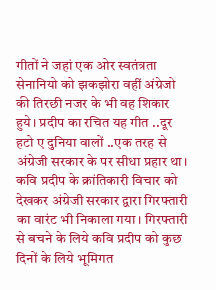गीतों ने जहां एक ओर स्वतंत्रता सेनानियो को झकझोरा वहीं अंग्रेजो की तिरछी नजर के भी वह शिकार हुये। प्रदीप का रचित यह गीत ..दूर हटो ए दुनिया वालों ..एक तरह से अंग्रेजी सरकार के पर सीधा प्रहार था। कवि प्रदीप के क्रांतिकारी विचार को देखकर अंग्रेजी सरकार द्वारा गिरफ्तारी का वारंट भी निकाला गया। गिरफ्तारी से बचने के लिये कवि प्रदीप को कुछ दिनों के लिये भूमिगत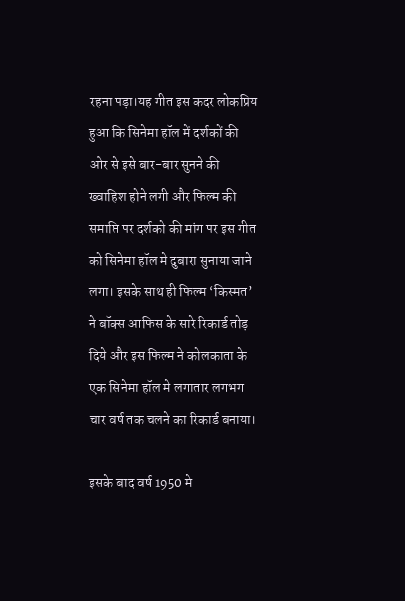रहना पड़ा।यह गीत इस कदर लोकप्रिय हुआ कि सिनेमा हॉल में दर्शकों की ओर से इसे बार-बार सुनने की ख्वाहिश होने लगी और फिल्म की समाप्ति पर दर्शको की मांग पर इस गीत को सिनेमा हॉल मे दुबारा सुनाया जाने लगा। इसके साथ ही फिल्म ‘किस्मत’ ने बॉक्स आफिस के सारे रिकार्ड तोड़ दिये और इस फिल्म ने कोलकाता के एक सिनेमा हॉल मे लगातार लगभग चार वर्ष तक चलने का रिकार्ड बनाया।

इसके बाद वर्ष 1950 मे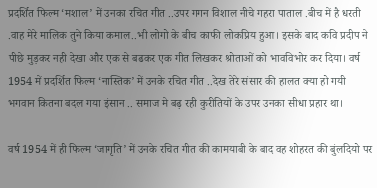प्रदर्शित फिल्म ‘मशाल’ में उनका रचित गीत ..उपर गगन विशाल नीचे गहरा पाताल .बीच में है धरती .वाह मेरे मालिक तुने किया कमाल..भी लोगो के बीच काफी लोकप्रिय हुआ। इसके बाद कवि प्रदीप ने पीछे मुड़कर नही देखा और एक से बढकर एक गीत लिखकर श्रोताओं को भावविभोर कर दिया। वर्ष 1954 में प्रदर्शित फिल्म ‘नास्तिक’ में उनके रचित गीत ..देख तेरे संसार की हालत क्या हो गयी भगवान कितना बदल गया इंसान .. समाज मे बढ़ रही कुरीतियों के उपर उनका सीधा प्रहार था।

वर्ष 1954 में ही फिल्म ‘जागृति’ में उनके रचित गीत की कामयाबी के बाद वह शोहरत की बुंलदियो पर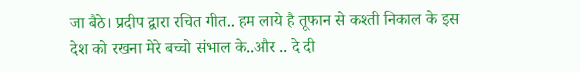जा बैठे। प्रदीप द्वारा रचित गीत.. हम लाये है तूफान से कश्ती निकाल के इस देश को रखना मेरे बच्चो संभाल के..और .. दे दी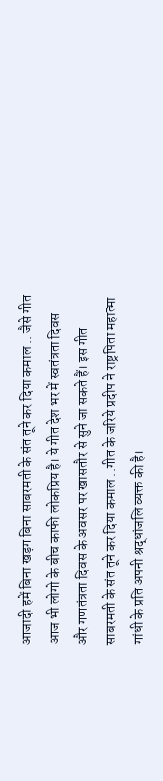आजादी हमें बिना खड़ग बिना साबरमती के संत तूने कर दिया कमाल .. जैसे गीत आज भी लोगो के बीच काफी लोकप्रिय है। ये गीत देश भर में स्वतंत्रता दिवस और गणतंत्रता दिवस के अवसर पर खासतौर से सुने जा सकते हैं। इस गीत साबरमती के संत तूने कर दिया कमाल ..गीत के जरिये प्रदीप ने राष्ट्रपिता महात्मा गांधी के प्रति अपनी श्रद्धांजलि व्यक्त की है।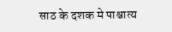साठ के दशक मे पाश्चात्य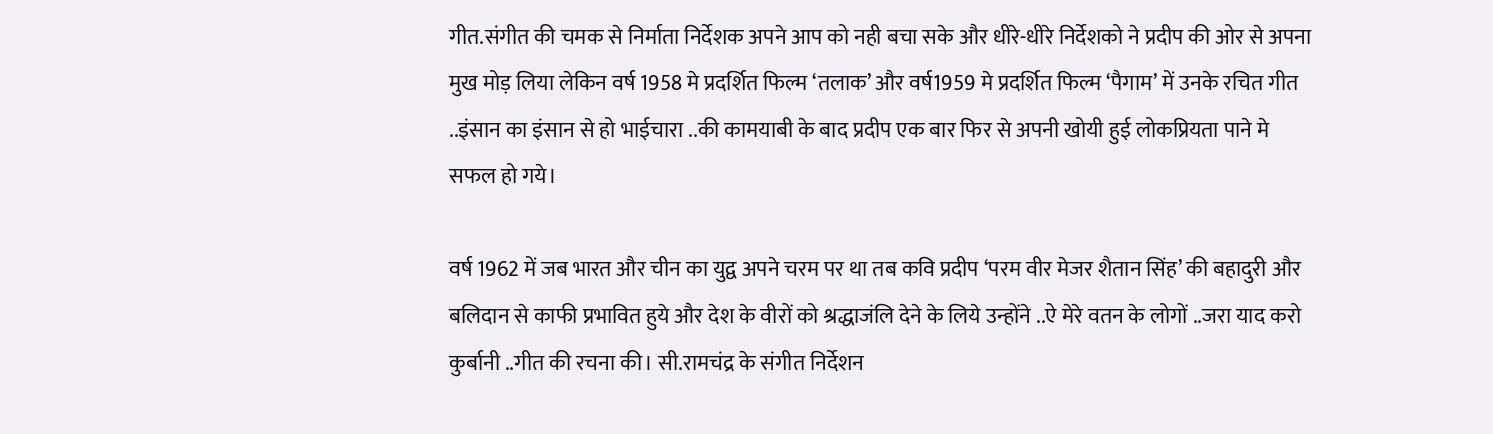गीत.संगीत की चमक से निर्माता निर्देशक अपने आप को नही बचा सके और धीरे-धीरे निर्देशको ने प्रदीप की ओर से अपना मुख मोड़ लिया लेकिन वर्ष 1958 मे प्रदर्शित फिल्म ‘तलाक’ और वर्ष1959 मे प्रदर्शित फिल्म ‘पैगाम’ में उनके रचित गीत ..इंसान का इंसान से हो भाईचारा ..की कामयाबी के बाद प्रदीप एक बार फिर से अपनी खोयी हुई लोकप्रियता पाने मे सफल हो गये।

वर्ष 1962 में जब भारत और चीन का युद्व अपने चरम पर था तब कवि प्रदीप ‘परम वीर मेजर शैतान सिंह’ की बहादुरी और बलिदान से काफी प्रभावित हुये और देश के वीरों को श्रद्धाजंलि देने के लिये उन्होंने ..ऐ मेरे वतन के लोगों ..जरा याद करो कुर्बानी ..गीत की रचना की। सी.रामचंद्र के संगीत निर्देशन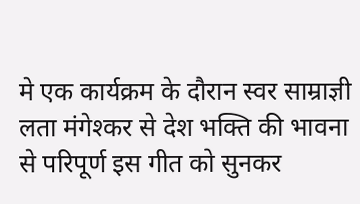मे एक कार्यक्रम के दौरान स्वर साम्राज्ञी लता मंगेश्कर से देश भक्ति की भावना से परिपूर्ण इस गीत को सुनकर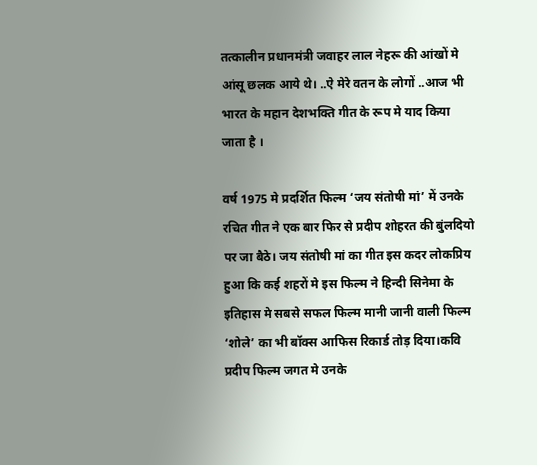तत्कालीन प्रधानमंत्री जवाहर लाल नेहरू की आंखों मे आंसू छलक आये थे। ..ऐ मेरे वतन के लोगों ..आज भी भारत के महान देशभक्ति गीत के रूप मे याद किया जाता है ।

वर्ष 1975 मे प्रदर्शित फिल्म ‘जय संतोषी मां’ में उनके रचित गीत ने एक बार फिर से प्रदीप शोहरत की बुंलदियो पर जा बैठे। जय संतोषी मां का गीत इस कदर लोकप्रिय हुआ कि कई शहरों मे इस फिल्म ने हिन्दी सिनेमा के इतिहास मे सबसे सफल फिल्म मानी जानी वाली फिल्म ‘शोले’ का भी बॉक्स आफिस रिकार्ड तोड़ दिया।कवि प्रदीप फिल्म जगत मे उनके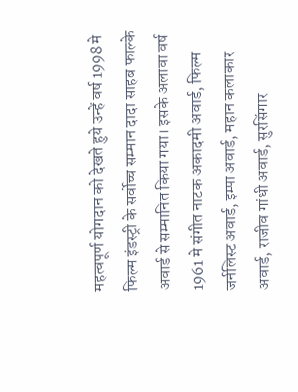महत्वपूर्ण योगदान को देखते हुये उन्हें वर्ष 1998 मे फिल्म इंडस्ट्री के सर्वोच्च सम्मान दादा साहब फाल्के अवार्ड से सम्मानित किया गया। इसके अलावा वर्ष 1961 मे संगीत नाटक अकादमी अवार्ड, फिल्म जर्नलिस्ट अवार्ड, इम्पा अवार्ड, महान कलाकार अवार्ड, राजीव गांधी अवार्ड, सुरसिंगार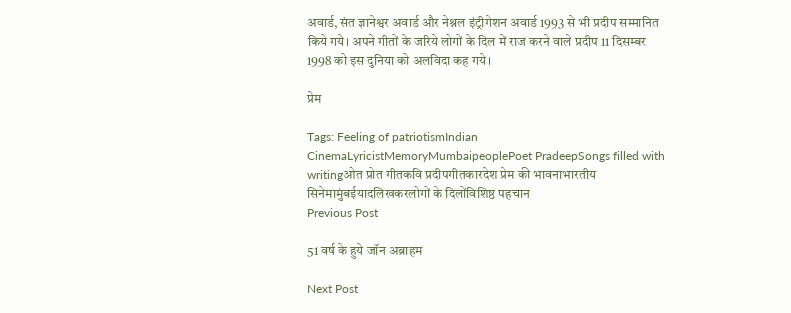अवार्ड, संत ज्ञानेश्वर अवार्ड और नेश्नल इंट्रीगेशन अवार्ड 1993 से भी प्रदीप सम्मानित किये गये। अपने गीतों के जरिये लोगों के दिल में राज करने वाले प्रदीप 11 दिसम्बर 1998 को इस दुनिया को अलविदा कह गये।

प्रेम

Tags: Feeling of patriotismIndian CinemaLyricistMemoryMumbaipeoplePoet PradeepSongs filled with writingओत प्रोत गीतकवि प्रदीपगीतकारदेश प्रेम की भावनाभारतीय सिनेमामुंबईयादलिखकरलोगों के दिलोंविशिष्ठ पहचान
Previous Post

51 वर्ष के हुये जॉन अब्राहम

Next Post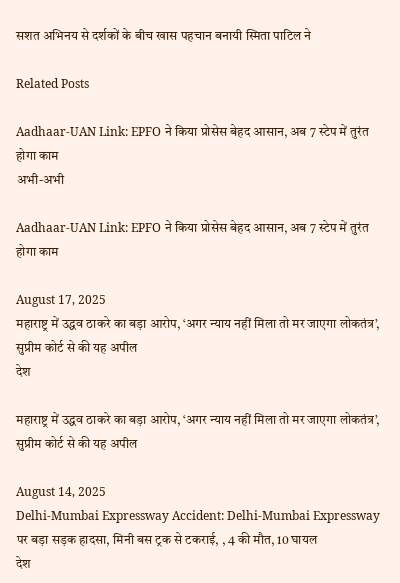सशत अभिनय से दर्शकों के बीच खास पहचान बनायी स्मिता पाटिल ने

Related Posts

Aadhaar-UAN Link: EPFO ने किया प्रोसेस बेहद आसान, अब 7 स्टेप में तुरंत होगा काम
अभी-अभी

Aadhaar-UAN Link: EPFO ने किया प्रोसेस बेहद आसान, अब 7 स्टेप में तुरंत होगा काम

August 17, 2025
महाराष्ट्र में उद्धव ठाकरे का बड़ा आरोप, ‘अगर न्याय नहीं मिला तो मर जाएगा लोकतंत्र’, सुप्रीम कोर्ट से की यह अपील
देश

महाराष्ट्र में उद्धव ठाकरे का बड़ा आरोप, ‘अगर न्याय नहीं मिला तो मर जाएगा लोकतंत्र’, सुप्रीम कोर्ट से की यह अपील

August 14, 2025
Delhi-Mumbai Expressway Accident: Delhi-Mumbai Expressway पर बड़ा सड़क हादसा, मिनी बस ट्रक से टकराई, , 4 की मौत, 10 घायल
देश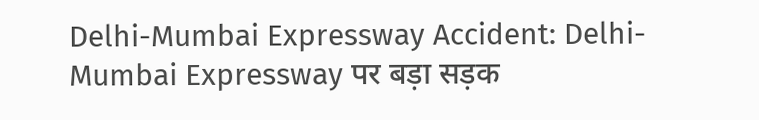Delhi-Mumbai Expressway Accident: Delhi-Mumbai Expressway पर बड़ा सड़क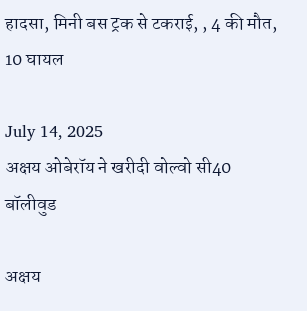हादसा, मिनी बस ट्रक से टकराई, , 4 की मौत, 10 घायल

July 14, 2025
अक्षय ओबेरॉय ने खरीदी वोल्वो सी40
बॉलीवुड

अक्षय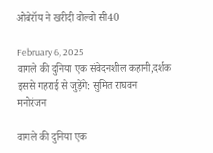ओबेरॉय ने खरीदी वोल्वो सी40

February 6, 2025
वागले की दुनिया एक संवेदनशील कहानी,दर्शक इससे गहराई से जुड़ेंगे: सुमित राघवन
मनोरंजन

वागले की दुनिया एक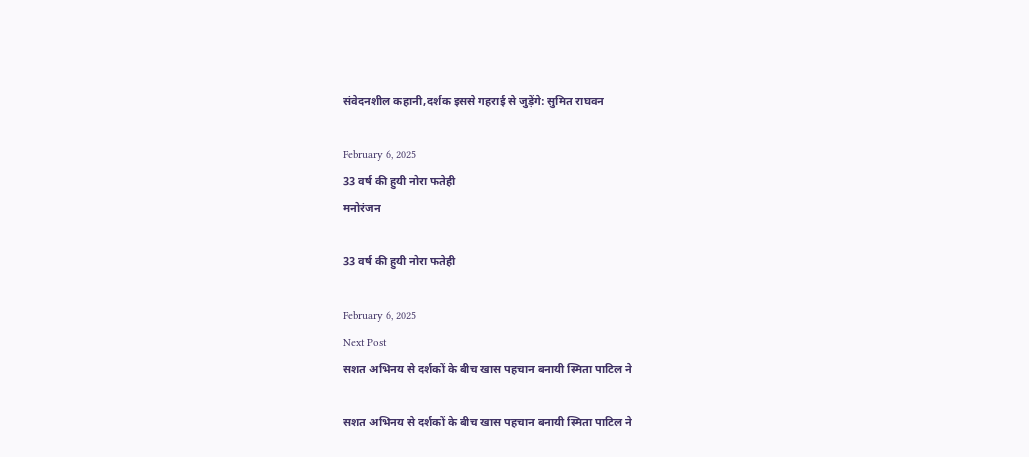संवेदनशील कहानी,दर्शक इससे गहराई से जुड़ेंगे: सुमित राघवन

February 6, 2025
33 वर्ष की हुयी नोरा फतेही
मनोरंजन

33 वर्ष की हुयी नोरा फतेही

February 6, 2025
Next Post
सशत अभिनय से दर्शकों के बीच खास पहचान बनायी स्मिता पाटिल ने

सशत अभिनय से दर्शकों के बीच खास पहचान बनायी स्मिता पाटिल ने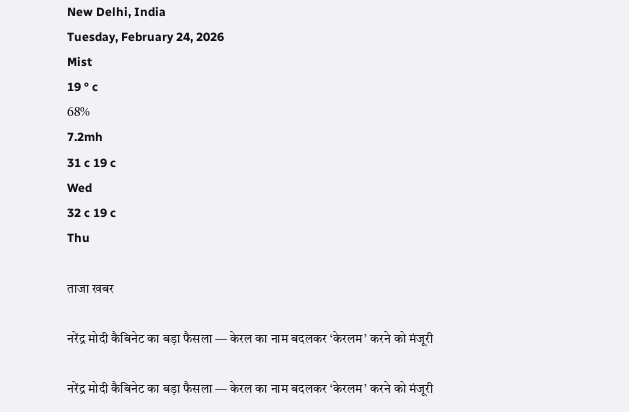New Delhi, India
Tuesday, February 24, 2026
Mist
19 ° c
68%
7.2mh
31 c 19 c
Wed
32 c 19 c
Thu

ताजा खबर

नरेंद्र मोदी कैबिनेट का बड़ा फैसला — केरल का नाम बदलकर ‘केरलम’ करने को मंजूरी

नरेंद्र मोदी कैबिनेट का बड़ा फैसला — केरल का नाम बदलकर ‘केरलम’ करने को मंजूरी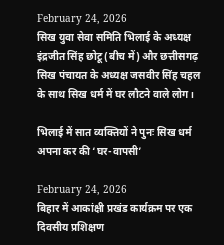February 24, 2026
सिख युवा सेवा समिति भिलाई के अध्यक्ष इंद्रजीत सिंह छोटू (बीच में) और छत्तीसगढ़ सिख पंचायत के अध्यक्ष जसवीर सिंह चहल के साथ सिख धर्म में घर लौटने वाले लोग।

भिलाई में सात व्यक्तियों ने पुनः सिख धर्म अपना कर की ‘घर-वापसी’

February 24, 2026
बिहार में आकांक्षी प्रखंड कार्यक्रम पर एक दिवसीय प्रशिक्षण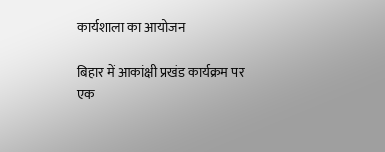कार्यशाला का आयोजन

बिहार में आकांक्षी प्रखंड कार्यक्रम पर एक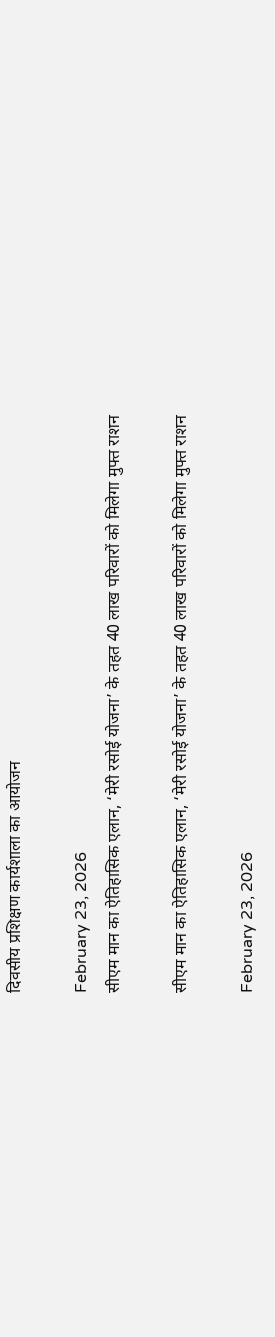दिवसीय प्रशिक्षण कार्यशाला का आयोजन

February 23, 2026
सीएम मान का ऐतिहासिक एलान, ‘मेरी रसोई योजना’ के तहत 40 लाख परिवारों को मिलेगा मुफ्त राशन

सीएम मान का ऐतिहासिक एलान, ‘मेरी रसोई योजना’ के तहत 40 लाख परिवारों को मिलेगा मुफ्त राशन

February 23, 2026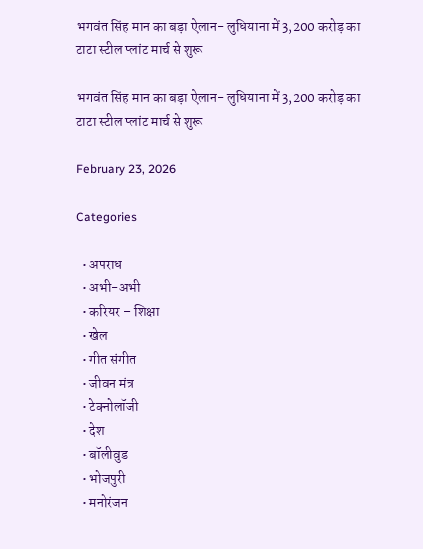भगवंत सिंह मान का बड़ा ऐलान- लुधियाना में 3,200 करोड़ का टाटा स्टील प्लांट मार्च से शुरू

भगवंत सिंह मान का बड़ा ऐलान- लुधियाना में 3,200 करोड़ का टाटा स्टील प्लांट मार्च से शुरू

February 23, 2026

Categories

  • अपराध
  • अभी-अभी
  • करियर – शिक्षा
  • खेल
  • गीत संगीत
  • जीवन मंत्र
  • टेक्नोलॉजी
  • देश
  • बॉलीवुड
  • भोजपुरी
  • मनोरंजन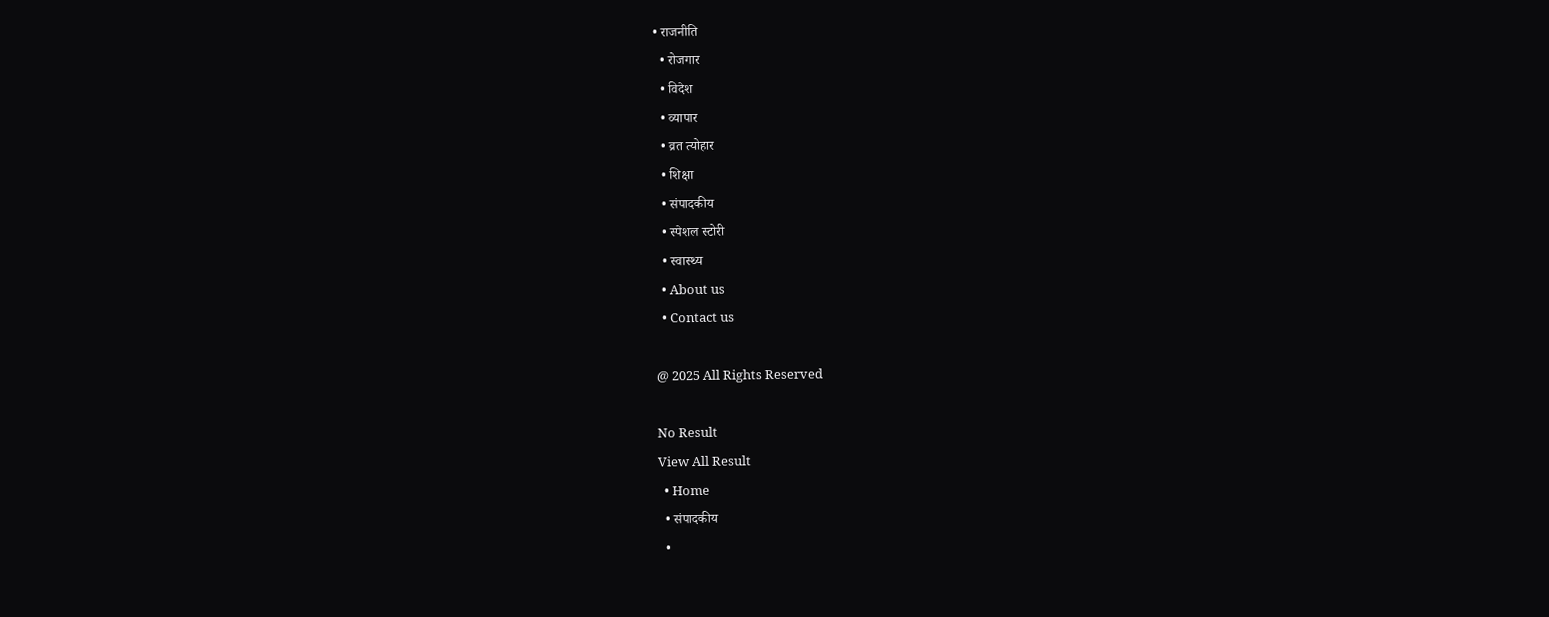• राजनीति
  • रोजगार
  • विदेश
  • व्यापार
  • व्रत त्योहार
  • शिक्षा
  • संपादकीय
  • स्पेशल स्टोरी
  • स्वास्थ्य
  • About us
  • Contact us

@ 2025 All Rights Reserved

No Result
View All Result
  • Home
  • संपादकीय
  •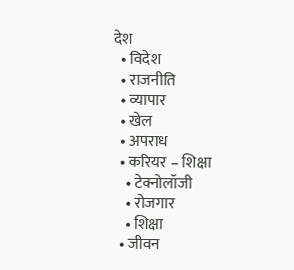देश
  • विदेश
  • राजनीति
  • व्यापार
  • खेल
  • अपराध
  • करियर – शिक्षा
    • टेक्नोलॉजी
    • रोजगार
    • शिक्षा
  • जीवन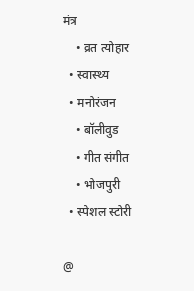मंत्र
    • व्रत त्योहार
  • स्वास्थ्य
  • मनोरंजन
    • बॉलीवुड
    • गीत संगीत
    • भोजपुरी
  • स्पेशल स्टोरी

@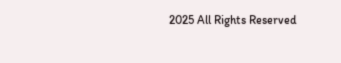2025 All Rights Reserved